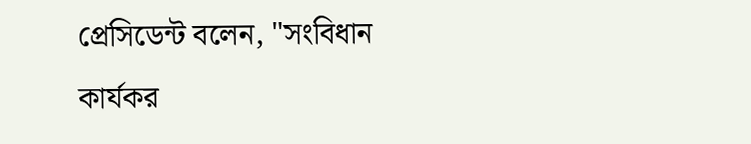প্রেসিডেন্ট বলেন, "সংবিধান কার্যকর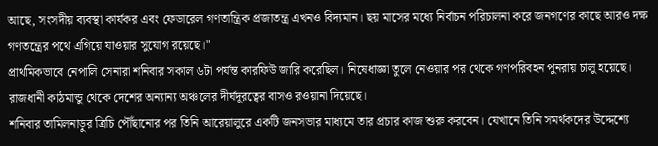আছে, সংসদীয় ব্যবস্থা কার্যকর এবং ফেডারেল গণতান্ত্রিক প্রজাতন্ত্র এখনও বিদ্যমান। ছয় মাসের মধ্যে নির্বাচন পরিচালনা করে জনগণের কাছে আরও দক্ষ গণতন্ত্রের পথে এগিয়ে যাওয়ার সুযোগ রয়েছে।"
প্রাথমিকভাবে নেপালি সেনারা শনিবার সকাল ৬টা পর্যন্ত কারফিউ জারি করেছিল। নিষেধাজ্ঞা তুলে নেওয়ার পর থেকে গণপরিবহন পুনরায় চালু হয়েছে। রাজধানী কাঠমান্ডু থেকে দেশের অন্যান্য অঞ্চলের দীর্ঘদূরত্বের বাসও রওয়ানা দিয়েছে।
শনিবার তামিলনাড়ুর ত্রিচি পৌঁছানোর পর তিনি আরেয়ালুরে একটি জনসভার মাধ্যমে তার প্রচার কাজ শুরু করবেন। যেখানে তিনি সমর্থকদের উদ্দেশ্যে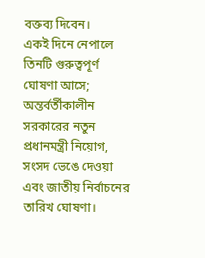বক্তব্য দিবেন।
একই দিনে নেপালে তিনটি গুরুত্বপূর্ণ ঘোষণা আসে; অন্তর্বর্তীকালীন সরকারের নতুন প্রধানমন্ত্রী নিয়োগ, সংসদ ভেঙে দেওয়া এবং জাতীয় নির্বাচনের তারিখ ঘোষণা।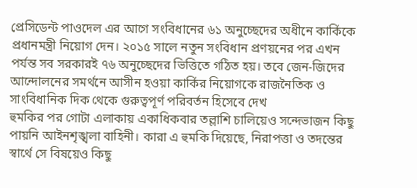প্রেসিডেন্ট পাওদেল এর আগে সংবিধানের ৬১ অনুচ্ছেদের অধীনে কার্কিকে প্রধানমন্ত্রী নিয়োগ দেন। ২০১৫ সালে নতুন সংবিধান প্রণয়নের পর এখন পর্যন্ত সব সরকারই ৭৬ অনুচ্ছেদের ভিত্তিতে গঠিত হয়। তবে জেন-জিদের আন্দোলনের সমর্থনে আসীন হওয়া কার্কির নিয়োগকে রাজনৈতিক ও সাংবিধানিক দিক থেকে গুরুত্বপূর্ণ পরিবর্তন হিসেবে দেখ
হুমকির পর গোটা এলাকায় একাধিকবার তল্লাশি চালিয়েও সন্দেভাজন কিছু পায়নি আইনশৃঙ্খলা বাহিনী। কারা এ হুমকি দিয়েছে, নিরাপত্তা ও তদন্তের স্বার্থে সে বিষয়েও কিছু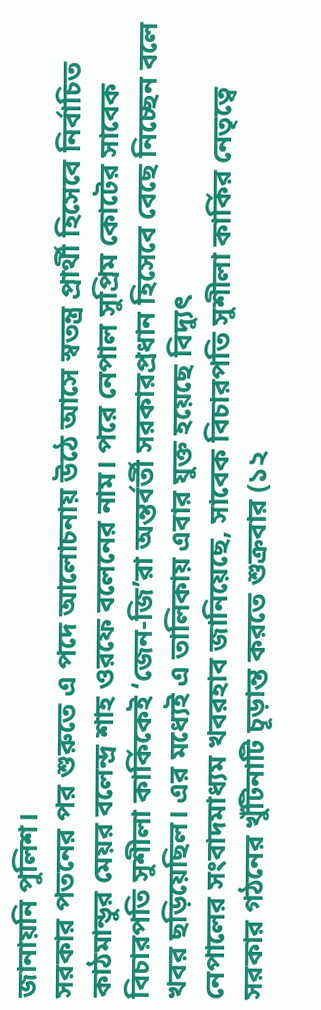জানায়নি পুলিশ।
সরকার পতনের পর শুরুতে এ পদে আলোচনায় উঠে আসে স্বতন্ত্র প্রার্থী হিসেবে নির্বাচিত কাঠমান্ডুর মেয়র বলেন্দ্র শাহ ওরফে বলেনের নাম। পরে নেপাল সুপ্রিম কোটের সাবেক বিচারপতি সুশীলা কার্কিকেই ‘জেন-জি’রা অন্তর্বর্তী সরকারপ্রধান হিসেবে বেছে নিচ্ছেন বলে খবর ছড়িয়েছিল। এর মধ্যেই এ তালিকায় এবার যুক্ত হয়েছে বিদ্যুৎ
নেপালের সংবাদমাধ্যম খবরহাব জানিয়েছে, সাবেক বিচারপতি সুশীলা কার্কির নেতৃত্বে সরকার গঠনের খুঁটিনাটি চূড়ান্ত করতে শুক্রবার (১২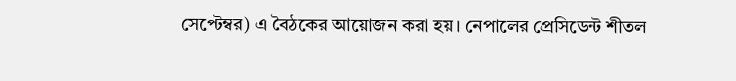সেপ্টেম্বর) এ বৈঠকের আয়োজন করা হয়। নেপালের প্রেসিডেন্ট শীতল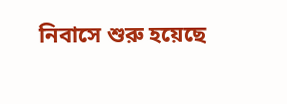নিবাসে শুরু হয়েছে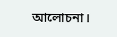আলোচনা।